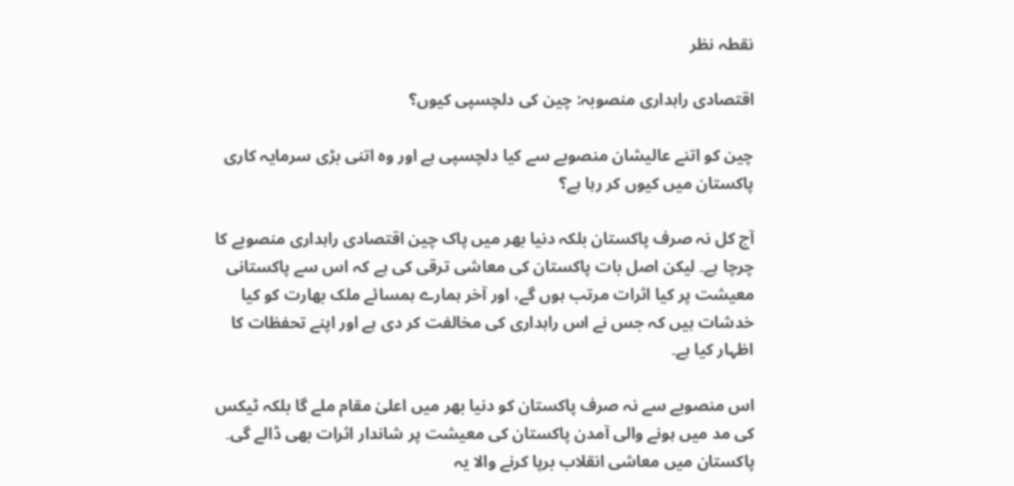نقطہ نظر

اقتصادی راہداری منصوبہ: چین کی دلچسپی کیوں؟

چین کو اتنے عالیشان منصوبے سے کیا دلچسپی ہے اور وہ اتنی بڑی سرمایہ کاری پاکستان میں کیوں کر رہا ہے؟

آج کل نہ صرف پاکستان بلکہ دنیا بھر میں پاک چین اقتصادی راہداری منصوبے کا چرچا ہے۔ لیکن اصل بات پاکستان کی معاشی ترقی کی ہے کہ اس سے پاکستانی معیشت پر کیا اثرات مرتب ہوں گے، اور آخر ہمارے ہمسائے ملک بھارت کو کیا خدشات ہیں کہ جس نے اس راہداری کی مخالفت کر دی ہے اور اپنے تحفظات کا اظہار کیا ہے۔

اس منصوبے سے نہ صرف پاکستان کو دنیا بھر میں اعلیٰ مقام ملے گا بلکہ ٹیکس کی مد میں ہونے والی آمدن پاکستان کی معیشت پر شاندار اثرات بھی ڈالے گی۔ پاکستان میں معاشی انقلاب برپا کرنے والا یہ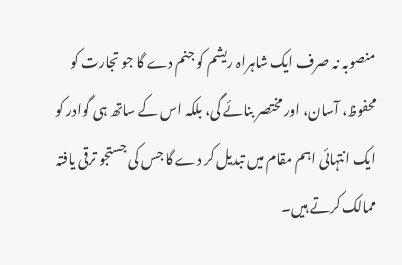منصوبہ نہ صرف ایک شاہراہ ریشم کو جنم دے گا جو تجارت کو محفوظ، آسان، اور مختصر بنائے گی، بلکہ اس کے ساتھ ہی گوادر کو ایک انتہائی اہم مقام میں تبدیل کر دے گا جس کی جستجو ترقی یافتہ ممالک کرتے ہیں۔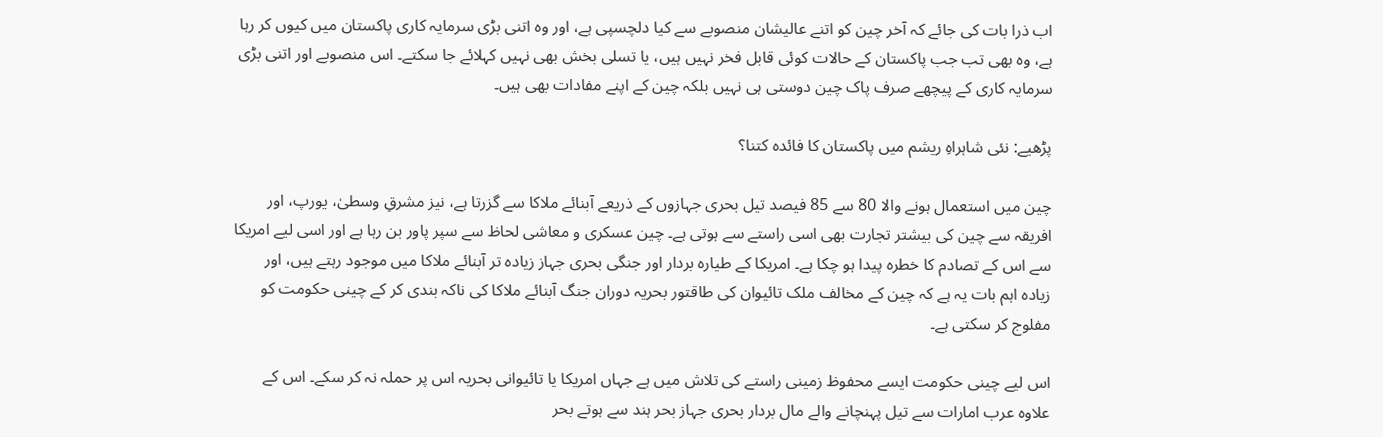اب ذرا بات کی جائے کہ آخر چین کو اتنے عالیشان منصوبے سے کیا دلچسپی ہے، اور وہ اتنی بڑی سرمایہ کاری پاکستان میں کیوں کر رہا ہے، وہ بھی تب جب پاکستان کے حالات کوئی قابل فخر نہیں ہیں، یا تسلی بخش بھی نہیں کہلائے جا سکتے۔ اس منصوبے اور اتنی بڑی سرمایہ کاری کے پیچھے صرف پاک چین دوستی ہی نہیں بلکہ چین کے اپنے مفادات بھی ہیں۔

پڑھیے: نئی شاہراہِ ریشم میں پاکستان کا فائدہ کتنا؟

چین میں استعمال ہونے والا 80 سے 85 فیصد تیل بحری جہازوں کے ذریعے آبنائے ملاکا سے گزرتا ہے، نیز مشرقِ وسطیٰ، یورپ، اور افریقہ سے چین کی بیشتر تجارت بھی اسی راستے سے ہوتی ہے۔ چین عسکری و معاشی لحاظ سے سپر پاور بن رہا ہے اور اسی لیے امریکا سے اس کے تصادم کا خطرہ پیدا ہو چکا ہے۔ امریکا کے طیارہ بردار اور جنگی بحری جہاز زیادہ تر آبنائے ملاکا میں موجود رہتے ہیں، اور زیادہ اہم بات یہ ہے کہ چین کے مخالف ملک تائیوان کی طاقتور بحریہ دوران جنگ آبنائے ملاکا کی ناکہ بندی کر کے چینی حکومت کو مفلوج کر سکتی ہے۔

اس لیے چینی حکومت ایسے محفوظ زمینی راستے کی تلاش میں ہے جہاں امریکا یا تائیوانی بحریہ اس پر حملہ نہ کر سکے۔ اس کے علاوہ عرب امارات سے تیل پہنچانے والے مال بردار بحری جہاز بحر ہند سے ہوتے بحر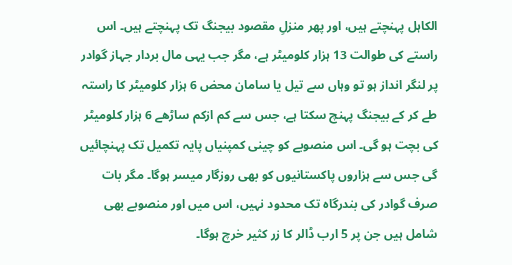الکاہل پہنچتے ہیں، اور پھر منزلِ مقصود بیجنگ تک پہنچتے ہیں۔ اس راستے کی طوالت 13 ہزار کلومیٹر ہے، مگر جب یہی مال بردار جہاز گوادر پر لنگر انداز ہو تو وہاں سے تیل یا سامان محض 6 ہزار کلومیٹر کا راستہ طے کر کے بیجنگ پہنچ سکتا ہے، جس سے کم ازکم ساڑھے 6 ہزار کلومیٹر کی بچت ہو گی۔ اس منصوبے کو چینی کمپنیاں پایہ تکمیل تک پہنچائیں گی جس سے ہزاروں پاکستانیوں کو بھی روزگار میسر ہوگا۔ مگر بات صرف گوادر کی بندرگاہ تک محدود نہیں، اس میں اور منصوبے بھی شامل ہیں جن پر 5 ارب ڈالر کا زر کثیر خرچ ہوگا۔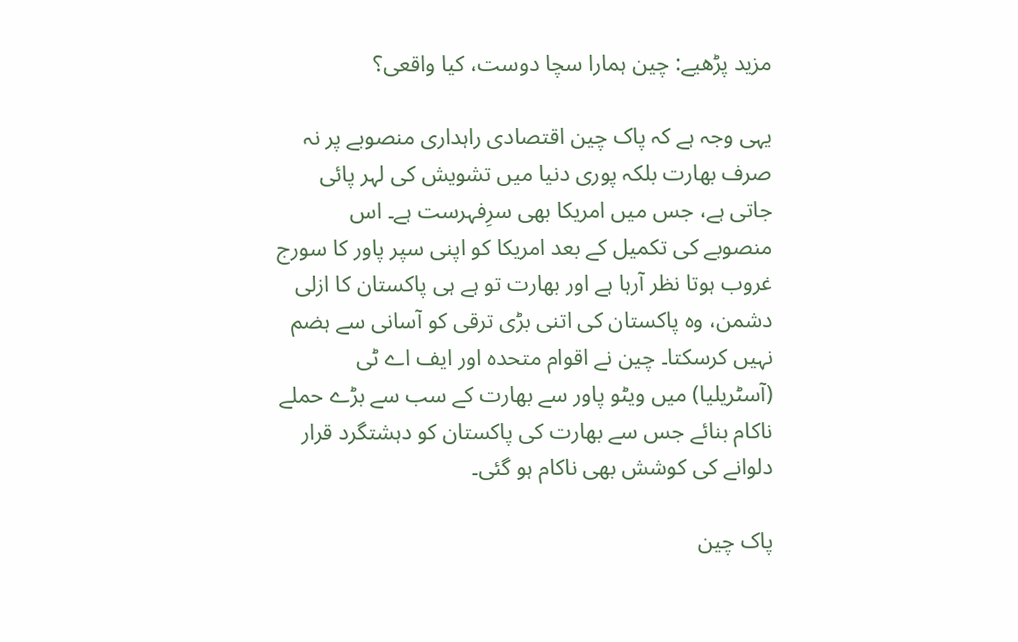مزید پڑھیے: چین ہمارا سچا دوست، کیا واقعی؟

یہی وجہ ہے کہ پاک چین اقتصادی راہداری منصوبے پر نہ صرف بھارت بلکہ پوری دنیا میں تشویش کی لہر پائی جاتی ہے، جس میں امریکا بھی سرِفہرست ہے۔ اس منصوبے کی تکمیل کے بعد امریکا کو اپنی سپر پاور کا سورج غروب ہوتا نظر آرہا ہے اور بھارت تو ہے ہی پاکستان کا ازلی دشمن، وہ پاکستان کی اتنی بڑی ترقی کو آسانی سے ہضم نہیں کرسکتا۔ چین نے اقوام متحدہ اور ایف اے ٹی (آسٹریلیا) میں ویٹو پاور سے بھارت کے سب سے بڑے حملے ناکام بنائے جس سے بھارت کی پاکستان کو دہشتگرد قرار دلوانے کی کوشش بھی ناکام ہو گئی۔

پاک چین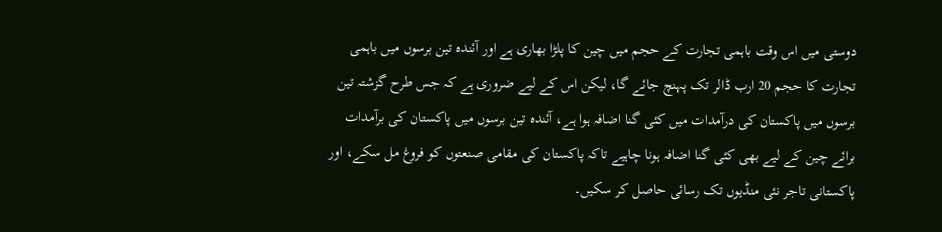دوستی میں اس وقت باہمی تجارت کے حجم میں چین کا پلڑا بھاری ہے اور آئندہ تین برسوں میں باہمی تجارت کا حجم 20 ارب ڈالر تک پہنچ جائے گا، لیکن اس کے لیے ضروری ہے کہ جس طرح گزشتہ تین برسوں میں پاکستان کی درآمدات میں کئی گنا اضافہ ہوا ہے، آئندہ تین برسوں میں پاکستان کی برآمدات برائے چین کے لیے بھی کئی گنا اضافہ ہونا چاہیے تاکہ پاکستان کی مقامی صنعتوں کو فروغ مل سکے، اور پاکستانی تاجر نئی منڈیوں تک رسائی حاصل کر سکیں۔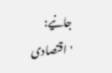جانیے: 'اقتصادی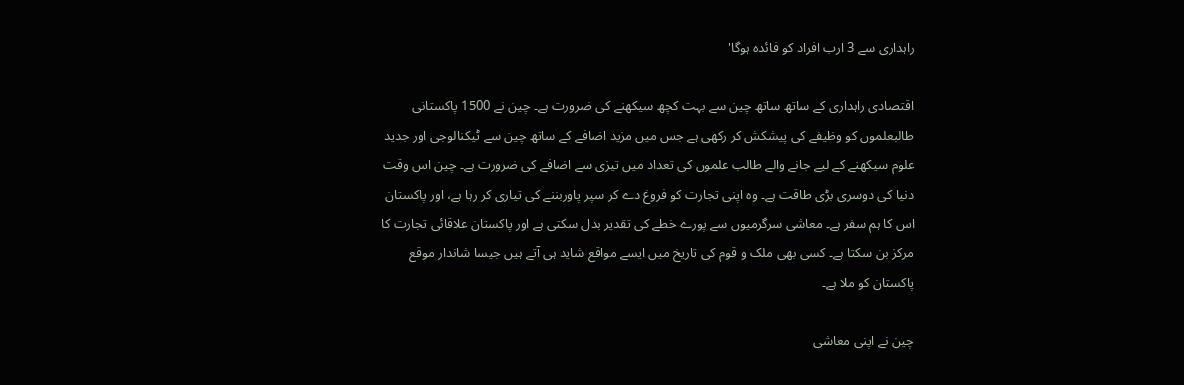راہداری سے 3 ارب افراد کو فائدہ ہوگا'

اقتصادی راہداری کے ساتھ ساتھ چین سے بہت کچھ سیکھنے کی ضرورت ہے۔ چین نے 1500 پاکستانی طالبعلموں کو وظیفے کی پیشکش کر رکھی ہے جس میں مزید اضافے کے ساتھ چین سے ٹیکنالوجی اور جدید علوم سیکھنے کے لیے جانے والے طالب علموں کی تعداد میں تیزی سے اضافے کی ضرورت ہے۔ چین اس وقت دنیا کی دوسری بڑی طاقت ہے۔ وہ اپنی تجارت کو فروغ دے کر سپر پاوربننے کی تیاری کر رہا ہے، اور پاکستان اس کا ہم سفر ہے۔ معاشی سرگرمیوں سے پورے خطے کی تقدیر بدل سکتی ہے اور پاکستان علاقائی تجارت کا مرکز بن سکتا ہے۔ کسی بھی ملک و قوم کی تاریخ میں ایسے مواقع شاید ہی آتے ہیں جیسا شاندار موقع پاکستان کو ملا ہے۔

چین نے اپنی معاشی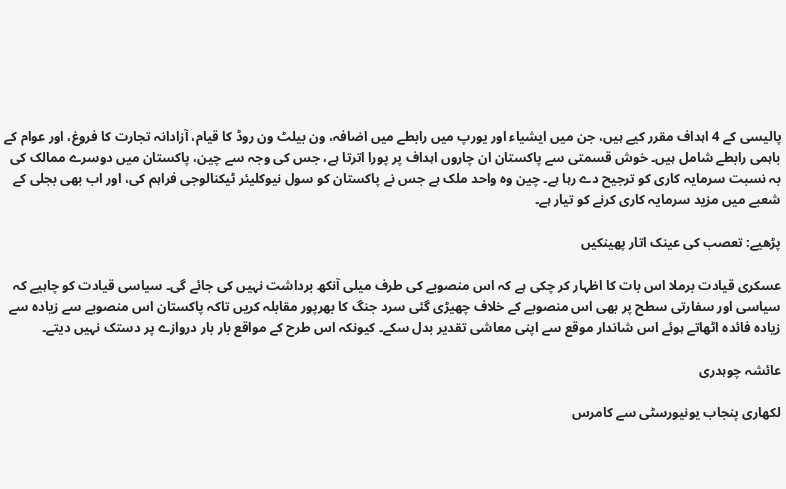پالیسی کے 4 اہداف مقرر کیے ہیں، جن میں ایشیاء اور یورپ میں رابطے میں اضافہ، ون بیلٹ ون روڈ کا قیام، آزادانہ تجارت کا فروغ، اور عوام کے باہمی رابطے شامل ہیں۔ خوش قسمتی سے پاکستان ان چاروں اہداف پر پورا اترتا ہے، جس کی وجہ سے چین، پاکستان میں دوسرے ممالک کی بہ نسبت سرمایہ کاری کو ترجیح دے رہا ہے۔ چین وہ واحد ملک ہے جس نے پاکستان کو سول نیوکلیئر ٹیکنالوجی فراہم کی، اور اب بھی بجلی کے شعبے میں مزید سرمایہ کاری کرنے کو تیار ہے۔

پڑھیے: تعصب کی عینک اتار پھینکیں

عسکری قیادت برملا اس بات کا اظہار کر چکی ہے کہ اس منصوبے کی طرف میلی آنکھ برداشت نہیں کی جائے گی۔ سیاسی قیادت کو چاہیے کہ سیاسی اور سفارتی سطح پر بھی اس منصوبے کے خلاف چھیڑی گئی سرد جنگ کا بھرپور مقابلہ کریں تاکہ پاکستان اس منصوبے سے زیادہ سے زیادہ فائدہ اٹھاتے ہوئے اس شاندار موقع سے اپنی معاشی تقدیر بدل سکے۔ کیونکہ اس طرح کے مواقع بار بار دروازے پر دستک نہیں دیتے۔

عائشہ چوہدری

لکهاری پنجاب یونیورسٹی سے کامرس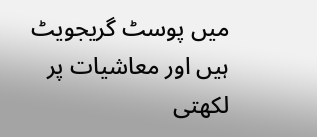میں پوسٹ گریجویٹ ہیں اور معاشیات پر لکهتی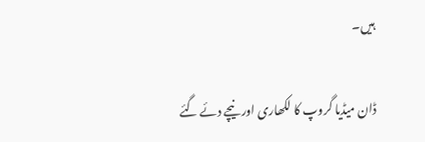ہیں۔

ڈان میڈیا گروپ کا لکھاری اور نیچے دئے گئے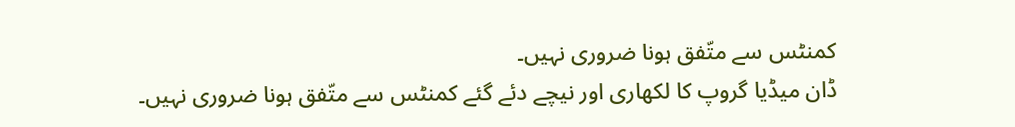کمنٹس سے متّفق ہونا ضروری نہیں۔
ڈان میڈیا گروپ کا لکھاری اور نیچے دئے گئے کمنٹس سے متّفق ہونا ضروری نہیں۔